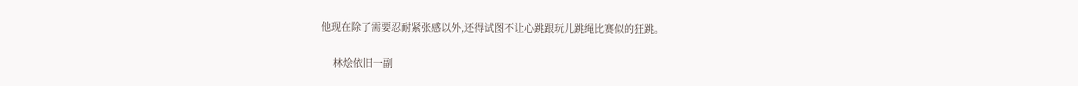他现在除了需要忍耐紧张感以外,还得试图不让心跳跟玩儿跳绳比赛似的狂跳。

    林烩依旧一副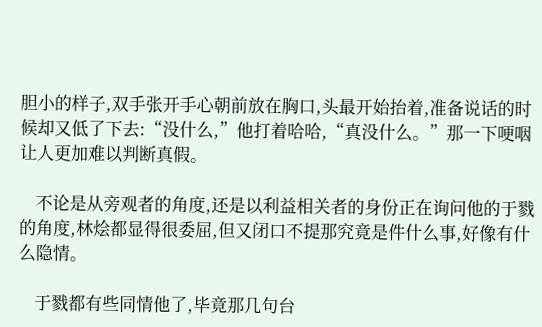胆小的样子,双手张开手心朝前放在胸口,头最开始抬着,准备说话的时候却又低了下去:“没什么,”他打着哈哈,“真没什么。”那一下哽咽让人更加难以判断真假。

    不论是从旁观者的角度,还是以利益相关者的身份正在询问他的于戮的角度,林烩都显得很委屈,但又闭口不提那究竟是件什么事,好像有什么隐情。

    于戮都有些同情他了,毕竟那几句台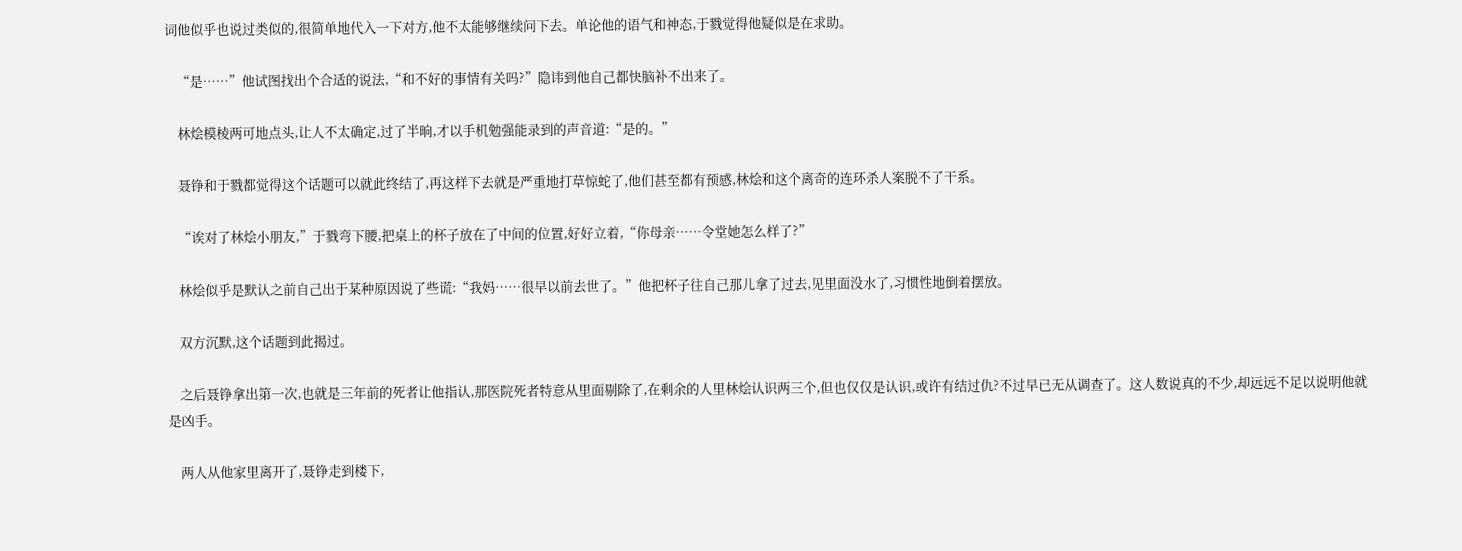词他似乎也说过类似的,很简单地代入一下对方,他不太能够继续问下去。单论他的语气和神态,于戮觉得他疑似是在求助。

    “是……”他试图找出个合适的说法,“和不好的事情有关吗?”隐讳到他自己都快脑补不出来了。

    林烩模棱两可地点头,让人不太确定,过了半晌,才以手机勉强能录到的声音道:“是的。”

    聂铮和于戮都觉得这个话题可以就此终结了,再这样下去就是严重地打草惊蛇了,他们甚至都有预感,林烩和这个离奇的连环杀人案脱不了干系。

    “诶对了林烩小朋友,”于戮弯下腰,把桌上的杯子放在了中间的位置,好好立着,“你母亲……令堂她怎么样了?”

    林烩似乎是默认之前自己出于某种原因说了些谎:“我妈……很早以前去世了。”他把杯子往自己那儿拿了过去,见里面没水了,习惯性地倒着摆放。

    双方沉默,这个话题到此揭过。

    之后聂铮拿出第一次,也就是三年前的死者让他指认,那医院死者特意从里面剔除了,在剩余的人里林烩认识两三个,但也仅仅是认识,或许有结过仇?不过早已无从调查了。这人数说真的不少,却远远不足以说明他就是凶手。

    两人从他家里离开了,聂铮走到楼下,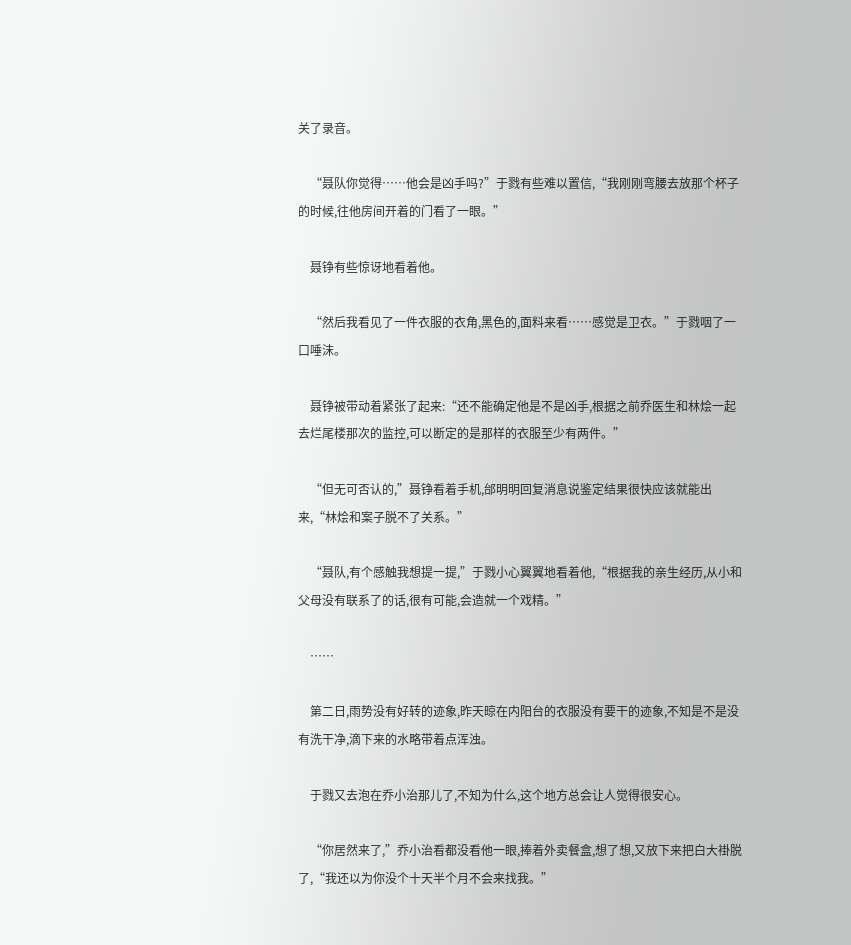关了录音。

    “聂队你觉得……他会是凶手吗?”于戮有些难以置信,“我刚刚弯腰去放那个杯子的时候,往他房间开着的门看了一眼。”

    聂铮有些惊讶地看着他。

    “然后我看见了一件衣服的衣角,黑色的,面料来看……感觉是卫衣。”于戮咽了一口唾沫。

    聂铮被带动着紧张了起来:“还不能确定他是不是凶手,根据之前乔医生和林烩一起去烂尾楼那次的监控,可以断定的是那样的衣服至少有两件。”

    “但无可否认的,”聂铮看着手机,邰明明回复消息说鉴定结果很快应该就能出来,“林烩和案子脱不了关系。”

    “聂队,有个感触我想提一提,”于戮小心翼翼地看着他,“根据我的亲生经历,从小和父母没有联系了的话,很有可能,会造就一个戏精。”

    ……

    第二日,雨势没有好转的迹象,昨天晾在内阳台的衣服没有要干的迹象,不知是不是没有洗干净,滴下来的水略带着点浑浊。

    于戮又去泡在乔小治那儿了,不知为什么,这个地方总会让人觉得很安心。

    “你居然来了,”乔小治看都没看他一眼,捧着外卖餐盒,想了想,又放下来把白大褂脱了,“我还以为你没个十天半个月不会来找我。”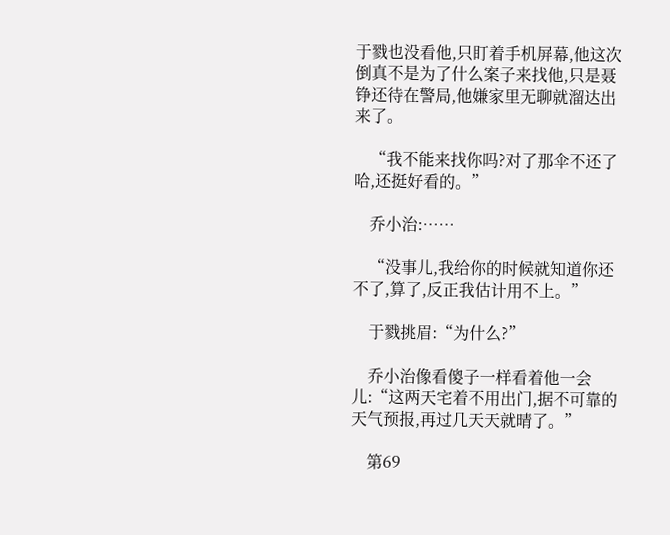于戮也没看他,只盯着手机屏幕,他这次倒真不是为了什么案子来找他,只是聂铮还待在警局,他嫌家里无聊就溜达出来了。

    “我不能来找你吗?对了那伞不还了哈,还挺好看的。”

    乔小治:……

    “没事儿,我给你的时候就知道你还不了,算了,反正我估计用不上。”

    于戮挑眉:“为什么?”

    乔小治像看傻子一样看着他一会儿:“这两天宅着不用出门,据不可靠的天气预报,再过几天天就晴了。”

    第69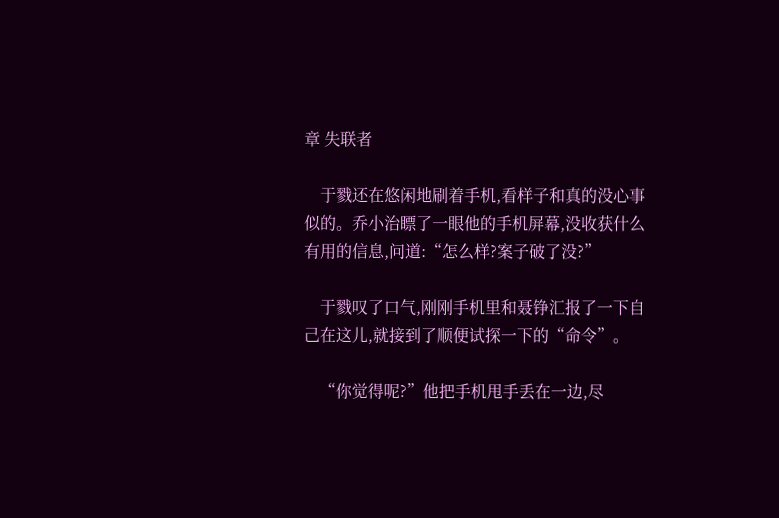章 失联者

    于戮还在悠闲地刷着手机,看样子和真的没心事似的。乔小治瞟了一眼他的手机屏幕,没收获什么有用的信息,问道:“怎么样?案子破了没?”

    于戮叹了口气,刚刚手机里和聂铮汇报了一下自己在这儿,就接到了顺便试探一下的“命令”。

    “你觉得呢?”他把手机甩手丢在一边,尽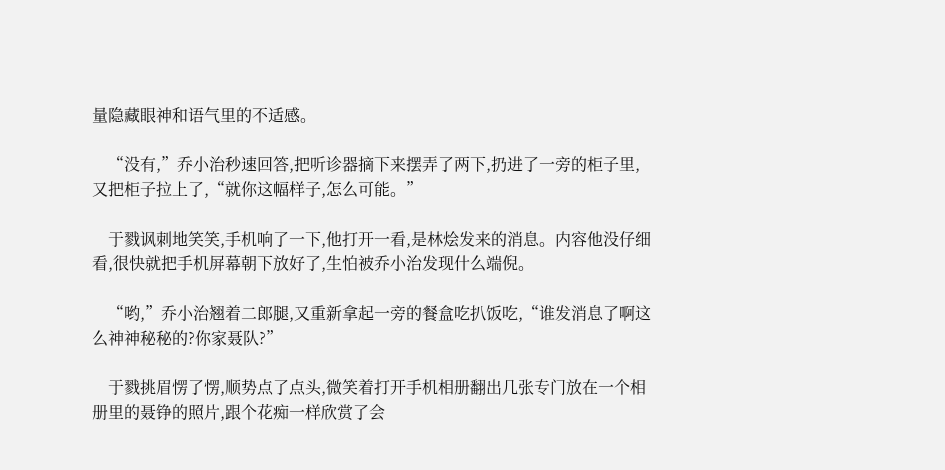量隐藏眼神和语气里的不适感。

    “没有,”乔小治秒速回答,把听诊器摘下来摆弄了两下,扔进了一旁的柜子里,又把柜子拉上了,“就你这幅样子,怎么可能。”

    于戮讽刺地笑笑,手机响了一下,他打开一看,是林烩发来的消息。内容他没仔细看,很快就把手机屏幕朝下放好了,生怕被乔小治发现什么端倪。

    “哟,”乔小治翘着二郎腿,又重新拿起一旁的餐盒吃扒饭吃,“谁发消息了啊这么神神秘秘的?你家聂队?”

    于戮挑眉愣了愣,顺势点了点头,微笑着打开手机相册翻出几张专门放在一个相册里的聂铮的照片,跟个花痴一样欣赏了会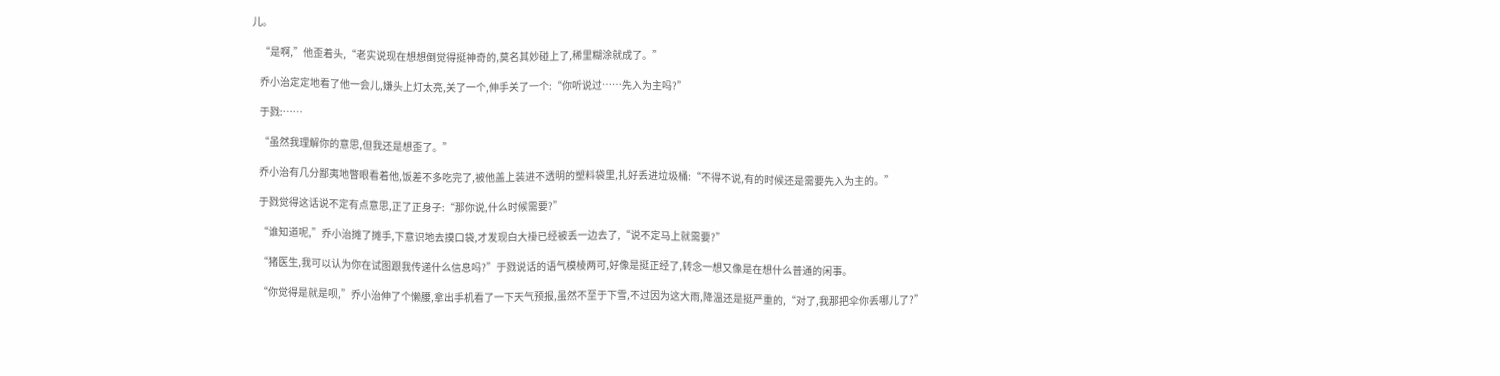儿。

    “是啊,”他歪着头,“老实说现在想想倒觉得挺神奇的,莫名其妙碰上了,稀里糊涂就成了。”

    乔小治定定地看了他一会儿,嫌头上灯太亮,关了一个,伸手关了一个:“你听说过……先入为主吗?”

    于戮:……

    “虽然我理解你的意思,但我还是想歪了。”

    乔小治有几分鄙夷地瞥眼看着他,饭差不多吃完了,被他盖上装进不透明的塑料袋里,扎好丢进垃圾桶:“不得不说,有的时候还是需要先入为主的。”

    于戮觉得这话说不定有点意思,正了正身子:“那你说,什么时候需要?”

    “谁知道呢,”乔小治摊了摊手,下意识地去摸口袋,才发现白大褂已经被丢一边去了,“说不定马上就需要?”

    “猪医生,我可以认为你在试图跟我传递什么信息吗?”于戮说话的语气模棱两可,好像是挺正经了,转念一想又像是在想什么普通的闲事。

    “你觉得是就是呗,”乔小治伸了个懒腰,拿出手机看了一下天气预报,虽然不至于下雪,不过因为这大雨,降温还是挺严重的,“对了,我那把伞你丢哪儿了?”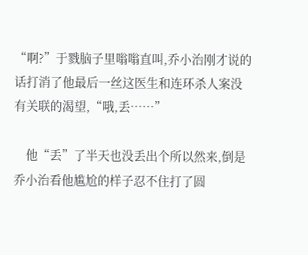“啊?”于戮脑子里嗡嗡直叫,乔小治刚才说的话打消了他最后一丝这医生和连环杀人案没有关联的渴望,“哦,丢……”

    他“丢”了半天也没丢出个所以然来,倒是乔小治看他尴尬的样子忍不住打了圆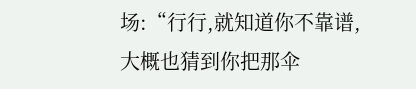场:“行行,就知道你不靠谱,大概也猜到你把那伞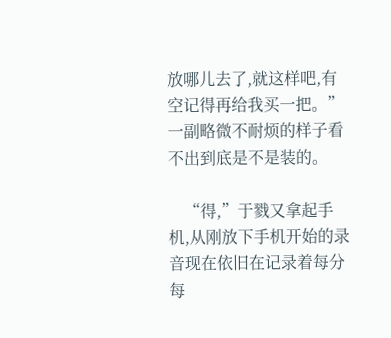放哪儿去了,就这样吧,有空记得再给我买一把。”一副略微不耐烦的样子看不出到底是不是装的。

    “得,”于戮又拿起手机,从刚放下手机开始的录音现在依旧在记录着每分每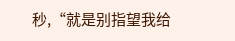秒,“就是别指望我给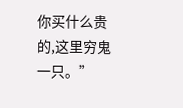你买什么贵的,这里穷鬼一只。”